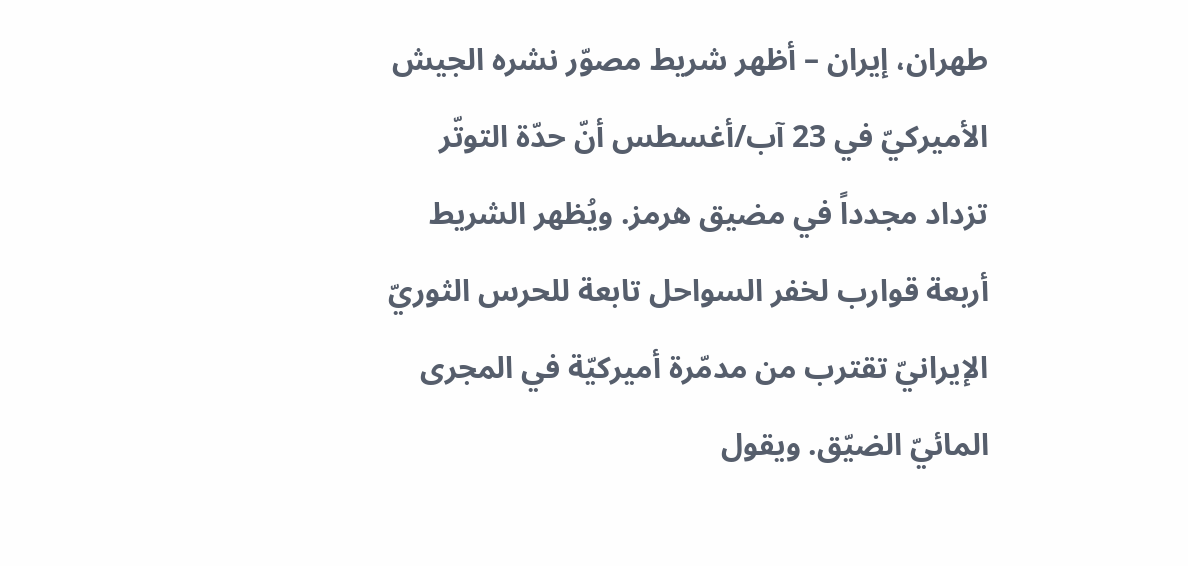طهران، إيران – أظهر شريط مصوّر نشره الجيش الأميركيّ في 23 آب/أغسطس أنّ حدّة التوتّر تزداد مجدداً في مضيق هرمز. ويُظهر الشريط أربعة قوارب لخفر السواحل تابعة للحرس الثوريّ الإيرانيّ تقترب من مدمّرة أميركيّة في المجرى المائيّ الضيّق. ويقول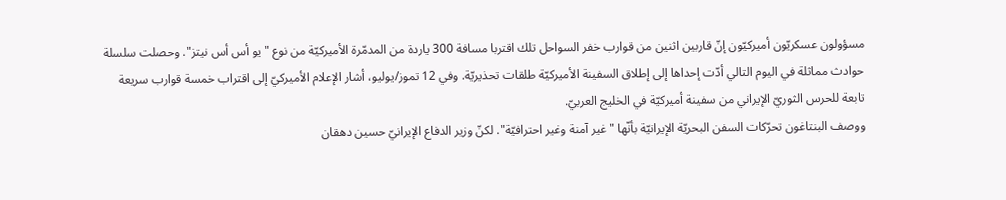مسؤولون عسكريّون أميركيّون إنّ قاربين اثنين من قوارب خفر السواحل تلك اقتربا مسافة 300 ياردة من المدمّرة الأميركيّة من نوع "يو أس أس نيتز". وحصلت سلسلة حوادث مماثلة في اليوم التالي أدّت إحداها إلى إطلاق السفينة الأميركيّة طلقات تحذيريّة. وفي 12 تموز/يوليو، أشار الإعلام الأميركيّ إلى اقتراب خمسة قوارب سريعة تابعة للحرس الثوريّ الإيراني من سفينة أميركيّة في الخليج العربيّ.
ووصف البنتاغون تحرّكات السفن البحريّة الإيرانيّة بأنّها "غير آمنة وغير احترافيّة". لكنّ وزير الدفاع الإيرانيّ حسين دهقان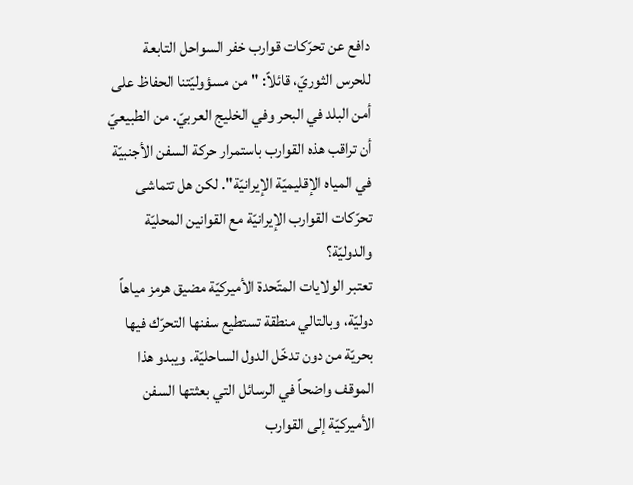دافع عن تحرّكات قوارب خفر السواحل التابعة للحرس الثوريّ، قائلاً: "من مسؤوليّتنا الحفاظ على أمن البلد في البحر وفي الخليج العربيّ. من الطبيعيّ أن تراقب هذه القوارب باستمرار حركة السفن الأجنبيّة في المياه الإقليميّة الإيرانيّة". لكن هل تتماشى تحرّكات القوارب الإيرانيّة مع القوانين المحليّة والدوليّة؟
تعتبر الولايات المتّحدة الأميركيّة مضيق هرمز مياهاً دوليّة، وبالتالي منطقة تستطيع سفنها التحرّك فيها بحريّة من دون تدخّل الدول الساحليّة. ويبدو هذا الموقف واضحاً في الرسائل التي بعثتها السفن الأميركيّة إلى القوارب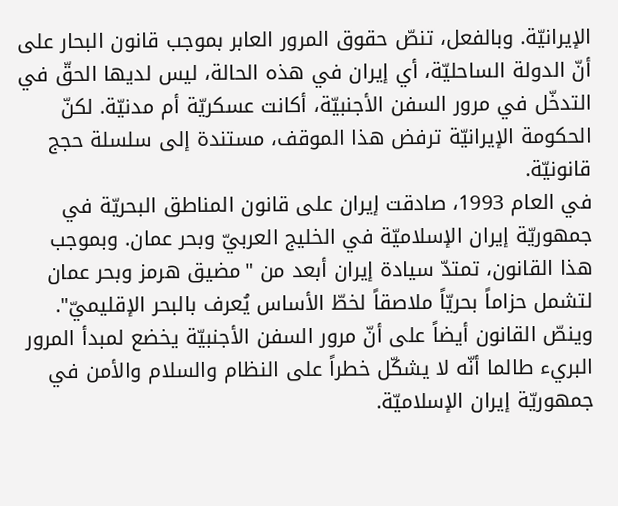الإيرانيّة. وبالفعل، تنصّ حقوق المرور العابر بموجب قانون البحار على أنّ الدولة الساحليّة، أي إيران في هذه الحالة، ليس لديها الحقّ في التدخّل في مرور السفن الأجنبيّة، أكانت عسكريّة أم مدنيّة. لكنّ الحكومة الإيرانيّة ترفض هذا الموقف، مستندة إلى سلسلة حجج قانونيّة.
في العام 1993، صادقت إيران على قانون المناطق البحريّة في جمهوريّة إيران الإسلاميّة في الخليج العربيّ وبحر عمان. وبموجب هذا القانون، تمتدّ سيادة إيران أبعد من "مضيق هرمز وبحر عمان لتشمل حزاماً بحريّاً ملاصقاً لخطّ الأساس يُعرف بالبحر الإقليميّ". وينصّ القانون أيضاً على أنّ مرور السفن الأجنبيّة يخضع لمبدأ المرور البريء طالما أنّه لا يشكّل خطراً على النظام والسلام والأمن في جمهوريّة إيران الإسلاميّة.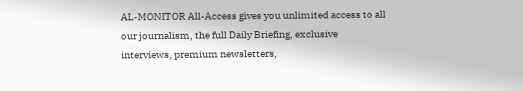AL-MONITOR All-Access gives you unlimited access to all our journalism, the full Daily Briefing, exclusive interviews, premium newsletters,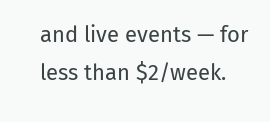and live events — for less than $2/week.